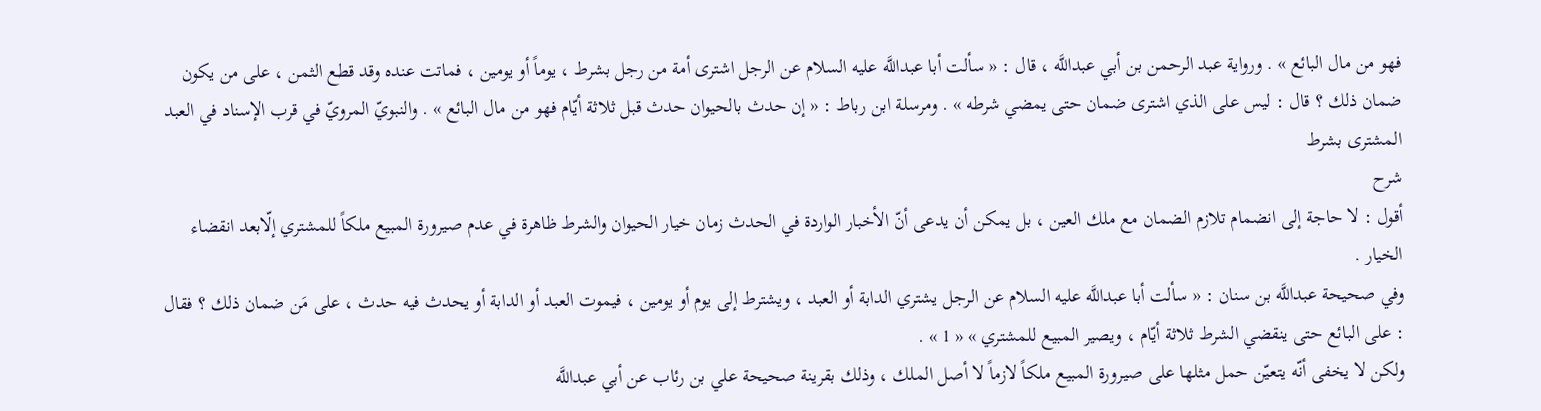فهو من مال البائع » . ورواية عبد الرحمن بن أبي عبداللَّه ، قال : « سألت أبا عبداللَّه عليه السلام عن الرجل اشترى أمة من رجل بشرط ، يوماً أو يومين ، فماتت عنده وقد قطع الثمن ، على من يكون ضمان ذلك ؟ قال : ليس على الذي اشترى ضمان حتى يمضي شرطه » . ومرسلة ابن رباط : « إن حدث بالحيوان حدث قبل ثلاثة أيّام فهو من مال البائع » . والنبويّ المرويّ في قرب الإسناد في العبد المشترى بشرط
شرح
أقول : لا حاجة إلى انضمام تلازم الضمان مع ملك العين ، بل يمكن أن يدعى أنّ الأخبار الواردة في الحدث زمان خيار الحيوان والشرط ظاهرة في عدم صيرورة المبيع ملكاً للمشتري إلّابعد انقضاء الخيار .
وفي صحيحة عبداللَّه بن سنان : « سألت أبا عبداللَّه عليه السلام عن الرجل يشتري الدابة أو العبد ، ويشترط إلى يوم أو يومين ، فيموت العبد أو الدابة أو يحدث فيه حدث ، على مَن ضمان ذلك ؟ فقال : على البائع حتى ينقضي الشرط ثلاثة أيّام ، ويصير المبيع للمشتري » « 1 » .
ولكن لا يخفى أنّه يتعيّن حمل مثلها على صيرورة المبيع ملكاً لازماً لا أصل الملك ، وذلك بقرينة صحيحة علي بن رئاب عن أبي عبداللَّه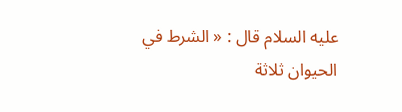عليه السلام قال : « الشرط في الحيوان ثلاثة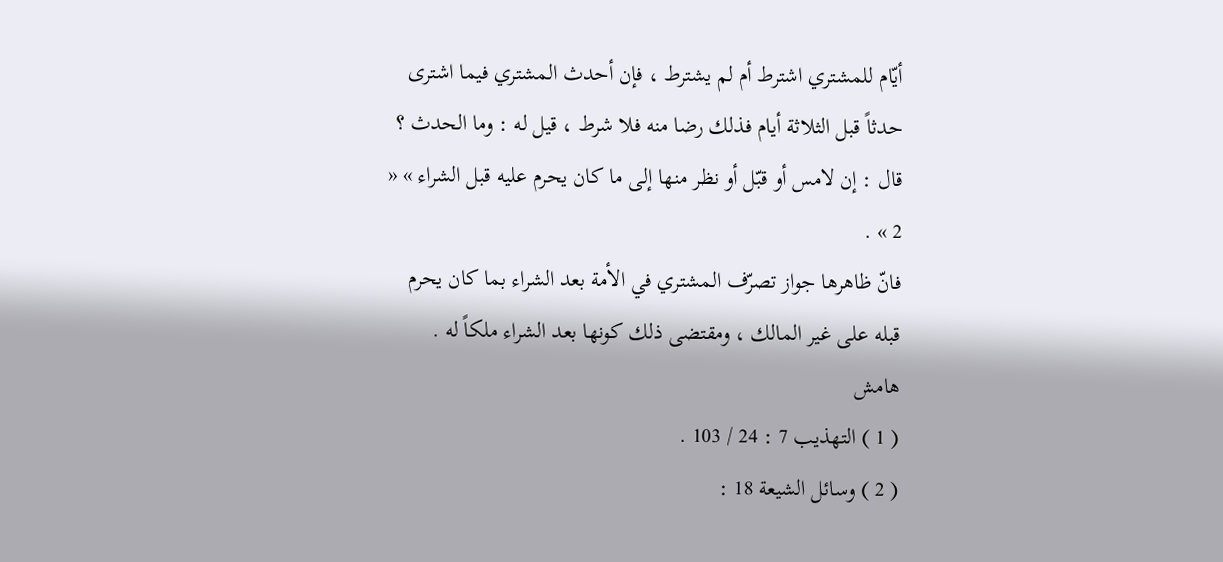أيّام للمشتري اشترط أم لم يشترط ، فإن أحدث المشتري فيما اشترى حدثاً قبل الثلاثة أيام فذلك رضا منه فلا شرط ، قيل له : وما الحدث ؟ قال : إن لامس أو قبّل أو نظر منها إلى ما كان يحرم عليه قبل الشراء » « 2 » .
فانّ ظاهرها جواز تصرّف المشتري في الأمة بعد الشراء بما كان يحرم قبله على غير المالك ، ومقتضى ذلك كونها بعد الشراء ملكاً له .
هامش
( 1 ) التهذيب 7 : 24 / 103 .
( 2 ) وسائل الشيعة 18 :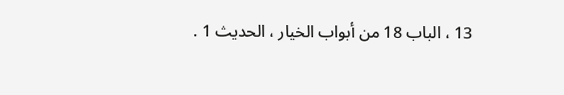13 ، الباب 18 من أبواب الخيار ، الحديث 1 .